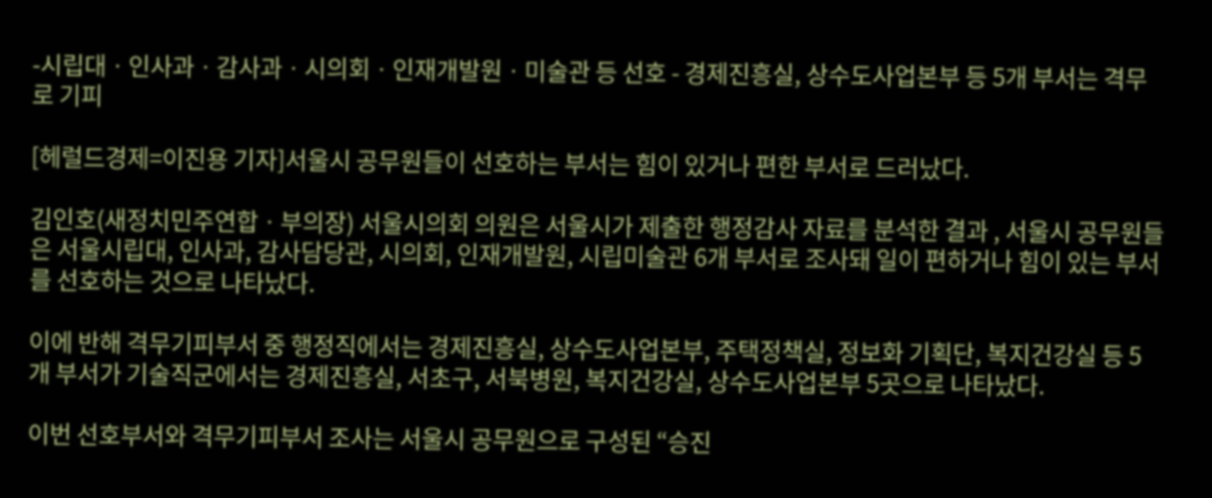-시립대ㆍ인사과ㆍ감사과ㆍ시의회ㆍ인재개발원ㆍ미술관 등 선호 - 경제진흥실, 상수도사업본부 등 5개 부서는 격무로 기피

[헤럴드경제=이진용 기자]서울시 공무원들이 선호하는 부서는 힘이 있거나 편한 부서로 드러났다.

김인호(새정치민주연합ㆍ부의장) 서울시의회 의원은 서울시가 제출한 행정감사 자료를 분석한 결과 , 서울시 공무원들은 서울시립대, 인사과, 감사담당관, 시의회, 인재개발원, 시립미술관 6개 부서로 조사돼 일이 편하거나 힘이 있는 부서를 선호하는 것으로 나타났다.

이에 반해 격무기피부서 중 행정직에서는 경제진흥실, 상수도사업본부, 주택정책실, 정보화 기획단, 복지건강실 등 5개 부서가 기술직군에서는 경제진흥실, 서초구, 서북병원, 복지건강실, 상수도사업본부 5곳으로 나타났다.

이번 선호부서와 격무기피부서 조사는 서울시 공무원으로 구성된 “승진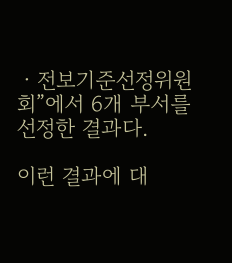ㆍ전보기준선정위원회”에서 6개 부서를 선정한 결과다.

이런 결과에 대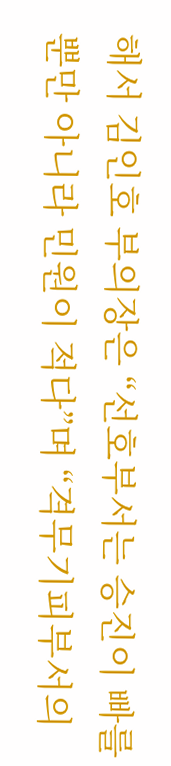해서 김인호 부의장은 “선호부서는 승진이 빠를 뿐만 아니라 민원이 적다”며 “격무기피부서의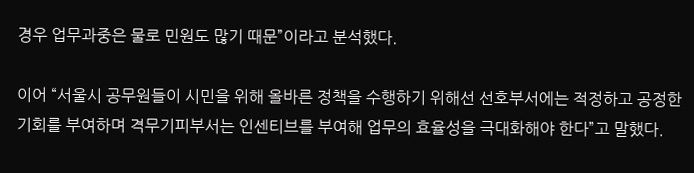경우 업무과중은 물로 민원도 많기 때문”이라고 분석했다.

이어 “서울시 공무원들이 시민을 위해 올바른 정책을 수행하기 위해선 선호부서에는 적정하고 공정한 기회를 부여하며 격무기피부서는 인센티브를 부여해 업무의 효율성을 극대화해야 한다”고 말했다.